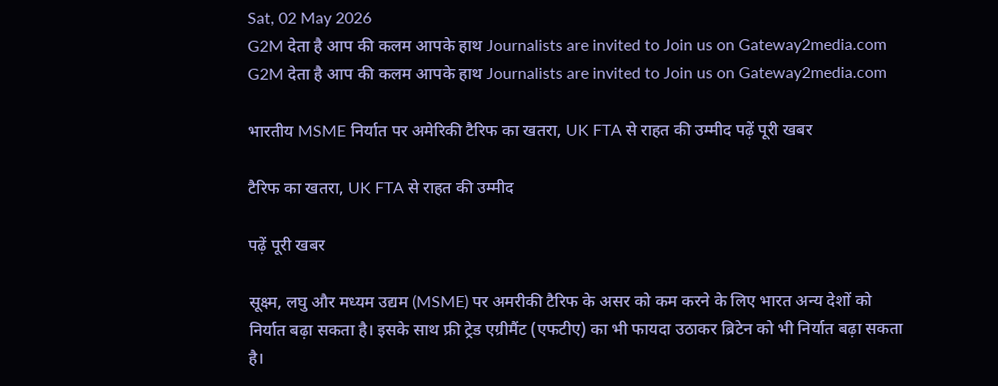Sat, 02 May 2026
G2M देता है आप की कलम आपके हाथ Journalists are invited to Join us on Gateway2media.com G2M देता है आप की कलम आपके हाथ Journalists are invited to Join us on Gateway2media.com

भारतीय MSME निर्यात पर अमेरिकी टैरिफ का खतरा, UK FTA से राहत की उम्मीद पढ़ें पूरी खबर

टैरिफ का खतरा, UK FTA से राहत की उम्मीद

पढ़ें पूरी खबर

सूक्ष्म, लघु और मध्यम उद्यम (MSME) पर अमरीकी टैरिफ के असर को कम करने के लिए भारत अन्य देशों को निर्यात बढ़ा सकता है। इसके साथ फ्री ट्रेड एग्रीमैंट (एफटीए) का भी फायदा उठाकर ब्रिटेन को भी निर्यात बढ़ा सकता है।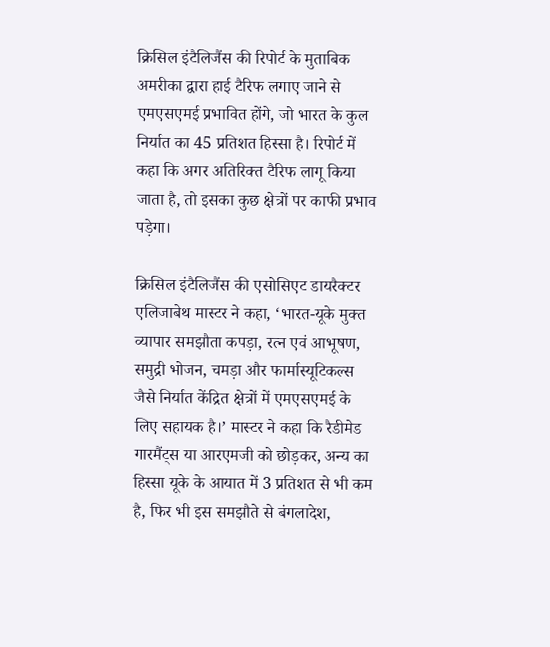क्रिसिल इंटैलिजैंस की रिपोर्ट के मुताबिक अमरीका द्वारा हाई टैरिफ लगाए जाने से एमएसएमई प्रभावित होंगे, जो भारत के कुल निर्यात का 45 प्रतिशत हिस्सा है। रिपोर्ट में कहा कि अगर अतिरिक्त टैरिफ लागू किया जाता है, तो इसका कुछ क्षेत्रों पर काफी प्रभाव पड़ेगा।

क्रिसिल इंटैलिजैंस की एसोसिएट डायरैक्टर एलिजाबेथ मास्टर ने कहा, ‘भारत-यूके मुक्त व्यापार समझौता कपड़ा, रत्न एवं आभूषण, समुद्री भोजन, चमड़ा और फार्मास्यूटिकल्स जैसे निर्यात केंद्रित क्षेत्रों में एमएसएमई के लिए सहायक है।’ मास्टर ने कहा कि रैडीमेड गारमैंट्स या आरएमजी को छोड़कर, अन्य का हिस्सा यूके के आयात में 3 प्रतिशत से भी कम है, फिर भी इस समझौते से बंगलादेश,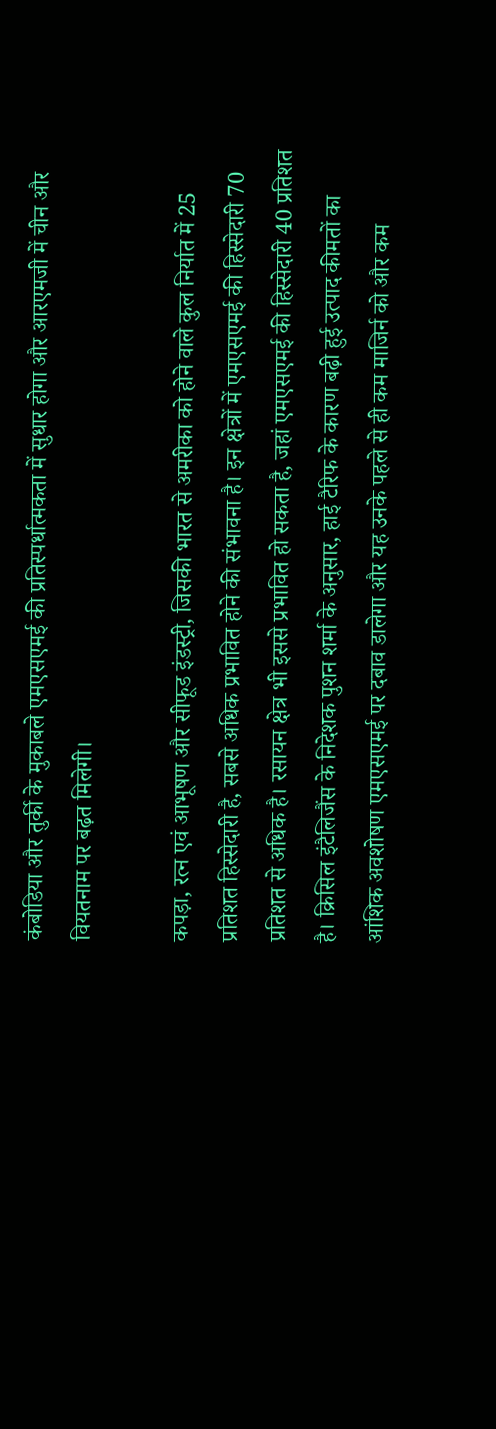कंबोडिया और तुर्की के मुकाबले एमएसएमई की प्रतिस्पर्धात्मकता में सुधार होगा और आरएमजी में चीन और वियतनाम पर बढ़त मिलेगी।

कपड़ा, रत्न एवं आभूषण और सीफूड इंडस्ट्री, जिसकी भारत से अमरीका को होने वाले कुल निर्यात में 25 प्रतिशत हिस्सेदारी है, सबसे अधिक प्रभावित होने की संभावना है। इन क्षेत्रों में एमएसएमई की हिस्सेदारी 70 प्रतिशत से अधिक है। रसायन क्षेत्र भी इससे प्रभावित हो सकता है, जहां एमएसएमई की हिस्सेदारी 40 प्रतिशत है। क्रिसिल इंटैलिजैंस के निदेशक पुशन शर्मा के अनुसार, हाई टैरिफ के कारण बढ़ी हुई उत्पाद कीमतों का आंशिक अवशोषण एमएसएमई पर दबाव डालेगा और यह उनके पहले से ही कम माजिर्न को और कम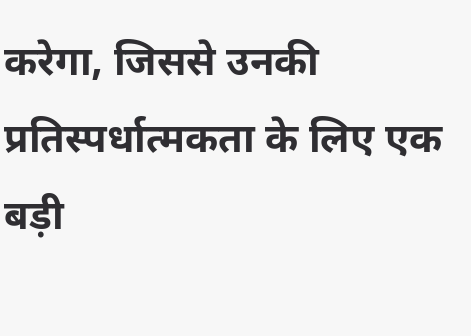करेगा, जिससे उनकी प्रतिस्पर्धात्मकता के लिए एक बड़ी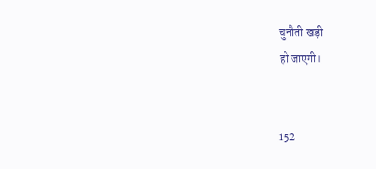चुनौती खड़ी
हो जाएगी।


152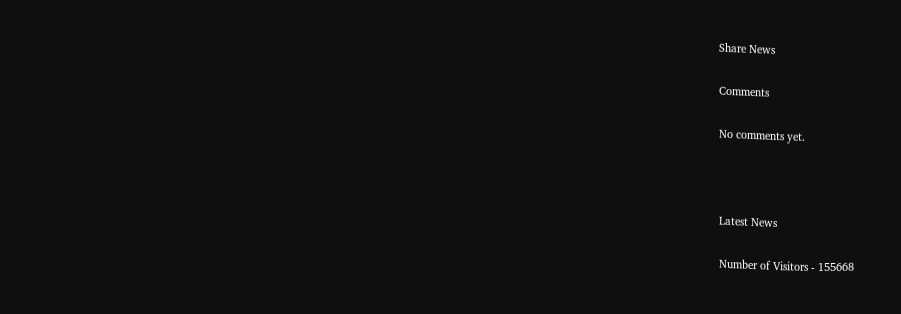Share News

Comments

No comments yet.



Latest News

Number of Visitors - 155668